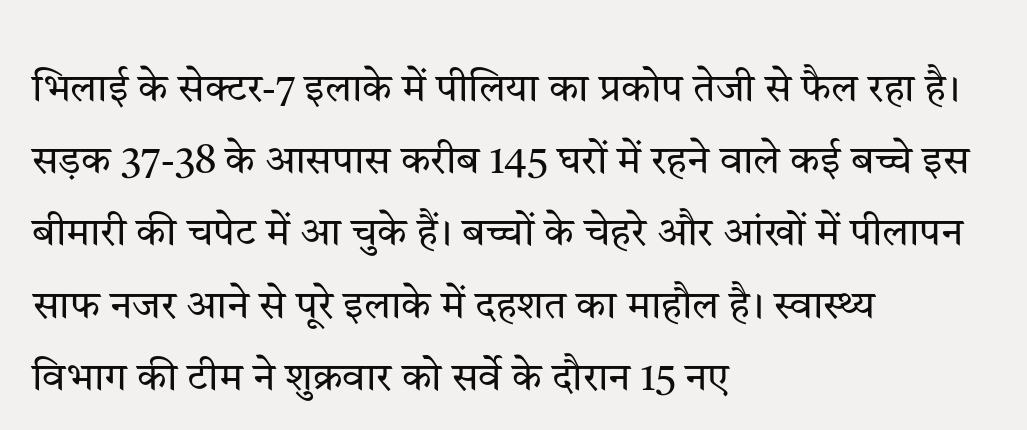भिलाई के सेक्टर-7 इलाके में पीलिया का प्रकोप तेजी से फैल रहा है। सड़क 37-38 के आसपास करीब 145 घरों में रहने वाले कई बच्चे इस बीमारी की चपेट में आ चुके हैं। बच्चों के चेहरे और आंखों में पीलापन साफ नजर आने से पूरे इलाके में दहशत का माहौल है। स्वास्थ्य विभाग की टीम ने शुक्रवार को सर्वे के दौरान 15 नए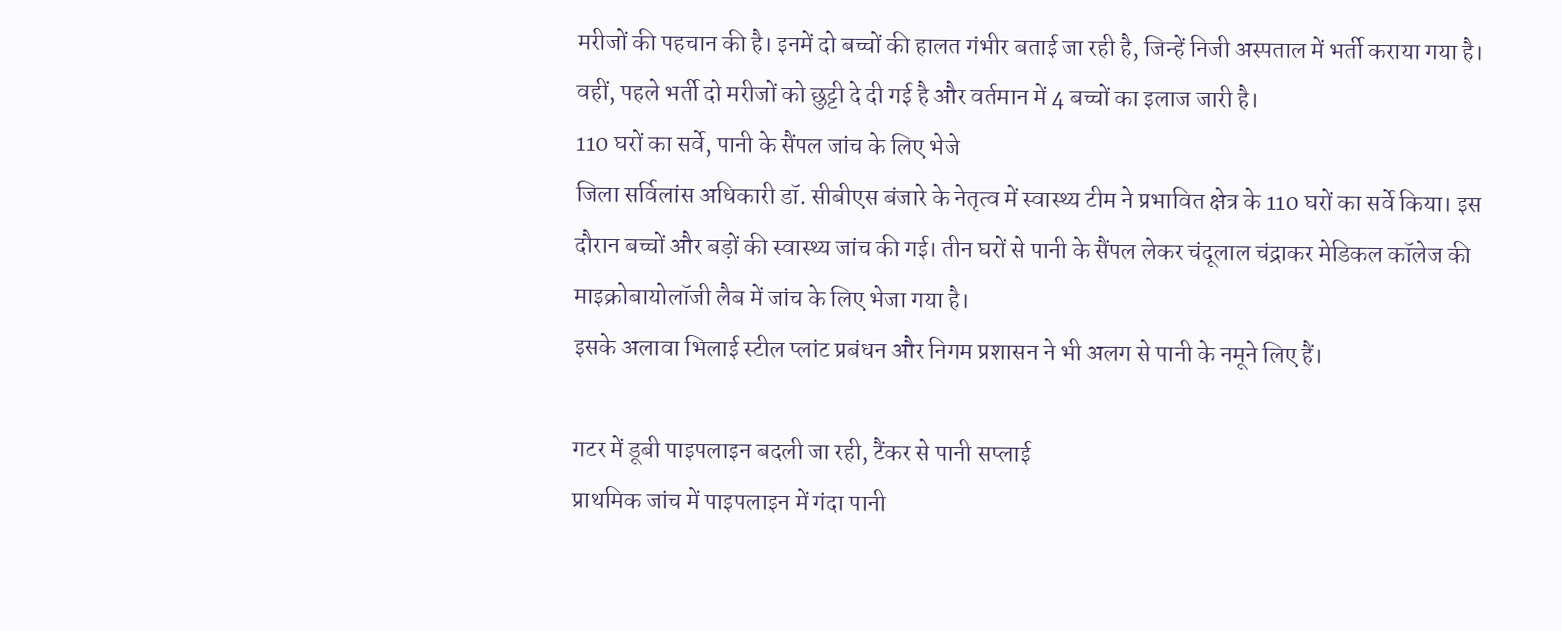मरीजों की पहचान की है। इनमें दो बच्चों की हालत गंभीर बताई जा रही है, जिन्हें निजी अस्पताल में भर्ती कराया गया है। वहीं, पहले भर्ती दो मरीजों को छुट्टी दे दी गई है और वर्तमान में 4 बच्चों का इलाज जारी है।
110 घरों का सर्वे, पानी के सैंपल जांच के लिए भेजे
जिला सर्विलांस अधिकारी डॉ. सीबीएस बंजारे के नेतृत्व में स्वास्थ्य टीम ने प्रभावित क्षेत्र के 110 घरों का सर्वे किया। इस दौरान बच्चों और बड़ों की स्वास्थ्य जांच की गई। तीन घरों से पानी के सैंपल लेकर चंदूलाल चंद्राकर मेडिकल कॉलेज की माइक्रोबायोलॉजी लैब में जांच के लिए भेजा गया है।
इसके अलावा भिलाई स्टील प्लांट प्रबंधन और निगम प्रशासन ने भी अलग से पानी के नमूने लिए हैं।

गटर में डूबी पाइपलाइन बदली जा रही, टैंकर से पानी सप्लाई
प्राथमिक जांच में पाइपलाइन में गंदा पानी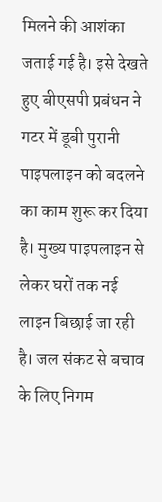मिलने की आशंका जताई गई है। इसे देखते हुए बीएसपी प्रबंधन ने गटर में डूबी पुरानी पाइपलाइन को बदलने का काम शुरू कर दिया है। मुख्य पाइपलाइन से लेकर घरों तक नई लाइन बिछाई जा रही है। जल संकट से बचाव के लिए निगम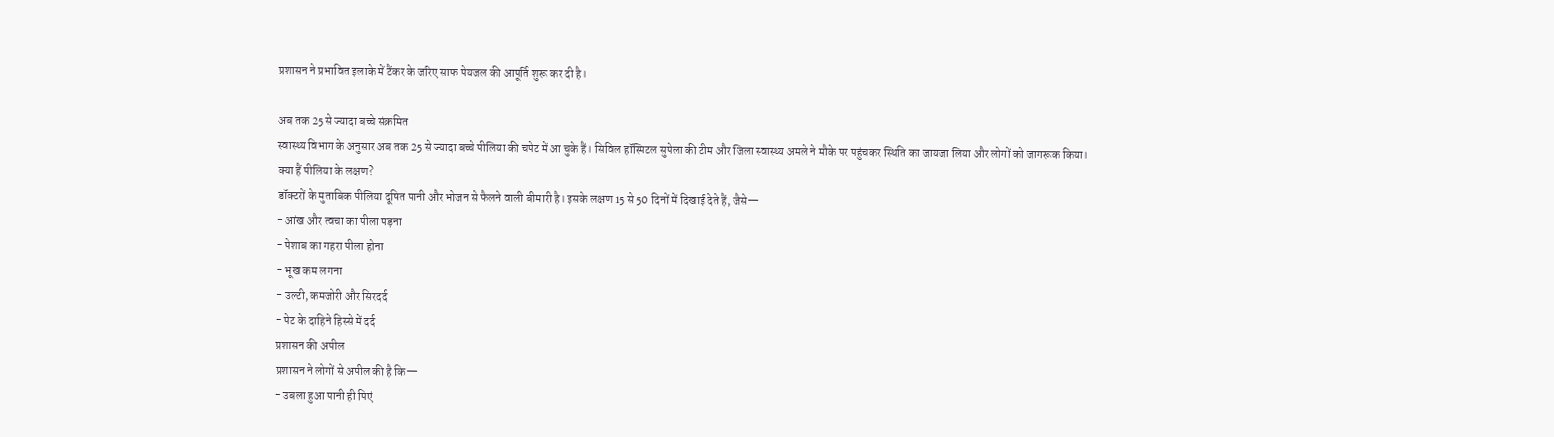प्रशासन ने प्रभावित इलाके में टैंकर के जरिए साफ पेयजल की आपूर्ति शुरू कर दी है।

अब तक 25 से ज्यादा बच्चे संक्रमित
स्वास्थ्य विभाग के अनुसार अब तक 25 से ज्यादा बच्चे पीलिया की चपेट में आ चुके हैं। सिविल हॉस्पिटल सुपेला की टीम और जिला स्वास्थ्य अमले ने मौके पर पहुंचकर स्थिति का जायजा लिया और लोगों को जागरूक किया।
क्या हैं पीलिया के लक्षण?
डॉक्टरों के मुताबिक पीलिया दूषित पानी और भोजन से फैलने वाली बीमारी है। इसके लक्षण 15 से 50 दिनों में दिखाई देते हैं, जैसे—
- आंख और त्वचा का पीला पड़ना
- पेशाब का गहरा पीला होना
- भूख कम लगना
- उल्टी, कमजोरी और सिरदर्द
- पेट के दाहिने हिस्से में दर्द
प्रशासन की अपील
प्रशासन ने लोगों से अपील की है कि—
- उबला हुआ पानी ही पिएं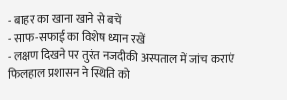- बाहर का खाना खाने से बचें
- साफ-सफाई का विशेष ध्यान रखें
- लक्षण दिखने पर तुरंत नजदीकी अस्पताल में जांच कराएं
फिलहाल प्रशासन ने स्थिति को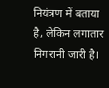नियंत्रण में बताया है, लेकिन लगातार निगरानी जारी है।